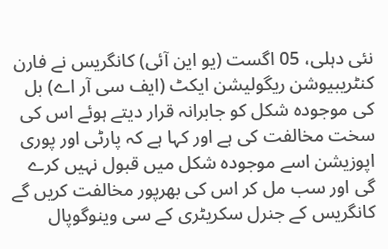نئی دہلی، 05 اگست (یو این آئی) کانگریس نے فارن کنٹریبیوشن ریگولیشن ایکٹ (ایف سی آر اے) بل کی موجودہ شکل کو جابرانہ قرار دیتے ہوئے اس کی سخت مخالفت کی ہے اور کہا ہے کہ پارٹی اور پوری اپوزیشن اسے موجودہ شکل میں قبول نہیں کرے گی اور سب مل کر اس کی بھرپور مخالفت کریں گے کانگریس کے جنرل سکریٹری کے سی وینوگوپال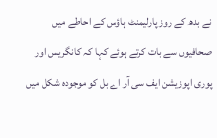نے بدھ کے روز پارلیمنٹ ہاؤس کے احاطے میں صحافیوں سے بات کرتے ہوئے کہا کہ کانگریس اور پوری اپوزیشن ایف سی آر اے بل کو موجودہ شکل میں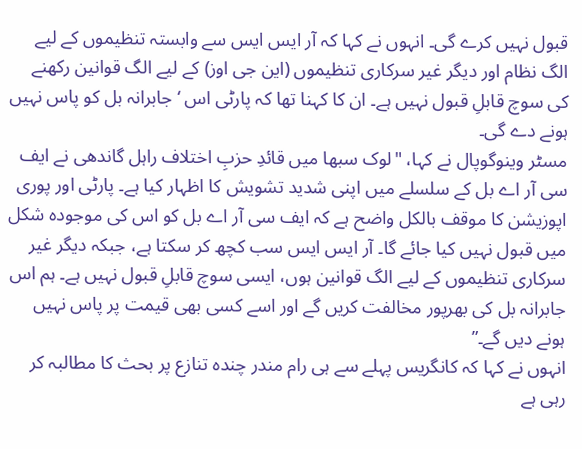قبول نہیں کرے گی۔ انہوں نے کہا کہ آر ایس ایس سے وابستہ تنظیموں کے لیے الگ نظام اور دیگر غیر سرکاری تنظیموں (این جی اوز) کے لیے الگ قوانین رکھنے کی سوچ قابلِ قبول نہیں ہے۔ ان کا کہنا تھا کہ پارٹی اس ‘جابرانہ بل کو پاس نہیں ہونے دے گی۔
مسٹر وینوگوپال نے کہا، "لوک سبھا میں قائدِ حزبِ اختلاف راہل گاندھی نے ایف سی آر اے بل کے سلسلے میں اپنی شدید تشویش کا اظہار کیا ہے۔ پارٹی اور پوری اپوزیشن کا موقف بالکل واضح ہے کہ ایف سی آر اے بل کو اس کی موجودہ شکل میں قبول نہیں کیا جائے گا۔ آر ایس ایس سب کچھ کر سکتا ہے، جبکہ دیگر غیر سرکاری تنظیموں کے لیے الگ قوانین ہوں، ایسی سوچ قابلِ قبول نہیں ہے۔ ہم اس جابرانہ بل کی بھرپور مخالفت کریں گے اور اسے کسی بھی قیمت پر پاس نہیں ہونے دیں گے۔”
انہوں نے کہا کہ کانگریس پہلے سے ہی رام مندر چندہ تنازع پر بحث کا مطالبہ کر رہی ہے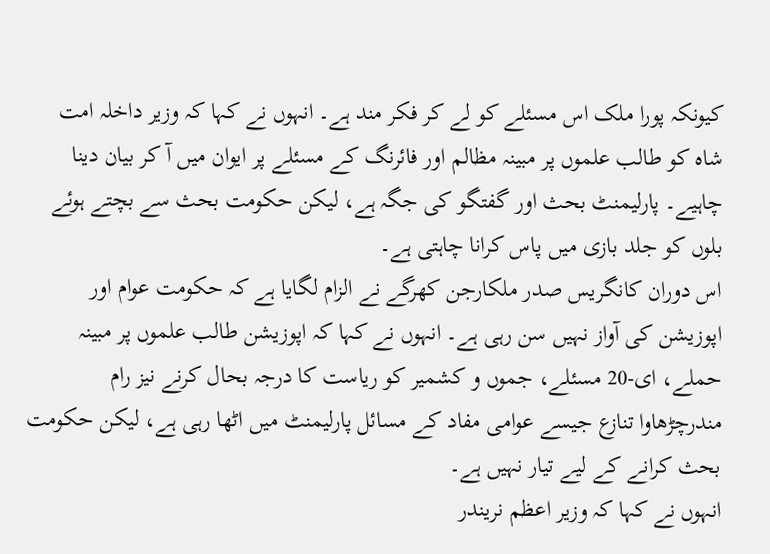کیونکہ پورا ملک اس مسئلے کو لے کر فکر مند ہے۔ انہوں نے کہا کہ وزیر داخلہ امت شاہ کو طالب علموں پر مبینہ مظالم اور فائرنگ کے مسئلے پر ایوان میں آ کر بیان دینا چاہیے۔ پارلیمنٹ بحث اور گفتگو کی جگہ ہے، لیکن حکومت بحث سے بچتے ہوئے بلوں کو جلد بازی میں پاس کرانا چاہتی ہے۔
اس دوران کانگریس صدر ملکارجن کھرگے نے الزام لگایا ہے کہ حکومت عوام اور اپوزیشن کی آواز نہیں سن رہی ہے۔ انہوں نے کہا کہ اپوزیشن طالب علموں پر مبینہ حملے، ای-20 مسئلے، جموں و کشمیر کو ریاست کا درجہ بحال کرنے نیز رام مندرچڑھاوا تنازع جیسے عوامی مفاد کے مسائل پارلیمنٹ میں اٹھا رہی ہے، لیکن حکومت بحث کرانے کے لیے تیار نہیں ہے۔
انہوں نے کہا کہ وزیر اعظم نریندر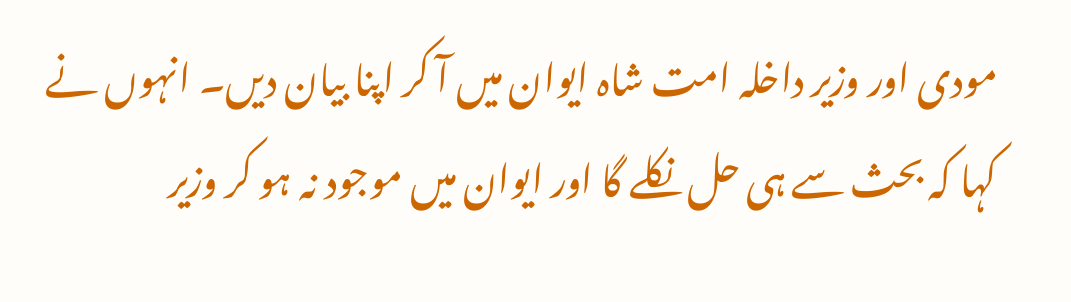مودی اور وزیر داخلہ امت شاہ ایوان میں آ کر اپنا بیان دیں۔ انہوں نے کہا کہ بحث سے ہی حل نکلے گا اور ایوان میں موجود نہ ہو کر وزیر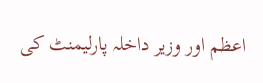اعظم اور وزیر داخلہ پارلیمنٹ کی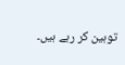توہین کر رہے ہیں۔